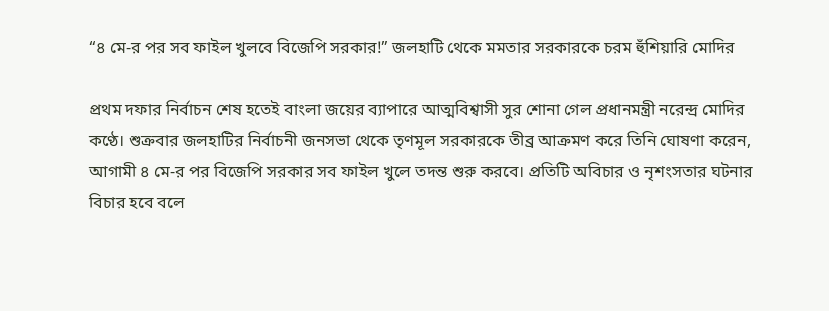“৪ মে-র পর সব ফাইল খুলবে বিজেপি সরকার!” জলহাটি থেকে মমতার সরকারকে চরম হুঁশিয়ারি মোদির

প্রথম দফার নির্বাচন শেষ হতেই বাংলা জয়ের ব্যাপারে আত্মবিশ্বাসী সুর শোনা গেল প্রধানমন্ত্রী নরেন্দ্র মোদির কণ্ঠে। শুক্রবার জলহাটির নির্বাচনী জনসভা থেকে তৃণমূল সরকারকে তীব্র আক্রমণ করে তিনি ঘোষণা করেন, আগামী ৪ মে-র পর বিজেপি সরকার সব ফাইল খুলে তদন্ত শুরু করবে। প্রতিটি অবিচার ও নৃশংসতার ঘটনার বিচার হবে বলে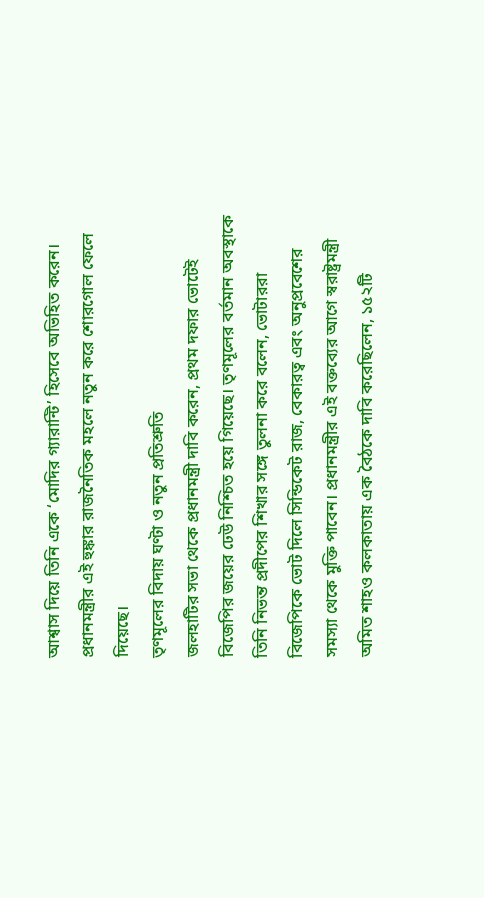আশ্বাস দিয়ে তিনি একে ‘মোদির গ্যারান্টি’ হিসেবে অভিহিত করেন। প্রধানমন্ত্রীর এই হুঙ্কার রাজনৈতিক মহলে নতুন করে শোরগোল ফেলে দিয়েছে।
তৃণমূলের বিদায় ঘণ্টা ও নতুন প্রতিশ্রুতি
জলহাটির সভা থেকে প্রধানমন্ত্রী দাবি করেন, প্রথম দফার ভোটেই বিজেপির জয়ের ঢেউ নিশ্চিত হয়ে গিয়েছে। তৃণমূলের বর্তমান অবস্থাকে তিনি নিভন্ত প্রদীপের শিখার সঙ্গে তুলনা করে বলেন, ভোটাররা বিজেপিকে ভোট দিলে সিন্ডিকেট রাজ, বেকারত্ব এবং অনুপ্রবেশের সমস্যা থেকে মুক্তি পাবেন। প্রধানমন্ত্রীর এই বক্তব্যের আগে স্বরাষ্ট্রমন্ত্রী অমিত শাহও কলকাতায় এক বৈঠকে দাবি করেছিলেন, ১৫২টি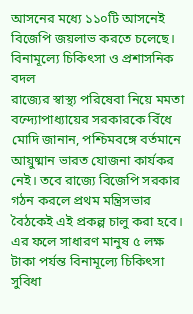আসনের মধ্যে ১১০টি আসনেই বিজেপি জয়লাভ করতে চলেছে।
বিনামূল্যে চিকিৎসা ও প্রশাসনিক বদল
রাজ্যের স্বাস্থ্য পরিষেবা নিয়ে মমতা বন্দ্যোপাধ্যায়ের সরকারকে বিঁধে মোদি জানান, পশ্চিমবঙ্গে বর্তমানে আয়ুষ্মান ভারত যোজনা কার্যকর নেই। তবে রাজ্যে বিজেপি সরকার গঠন করলে প্রথম মন্ত্রিসভার বৈঠকেই এই প্রকল্প চালু করা হবে। এর ফলে সাধারণ মানুষ ৫ লক্ষ টাকা পর্যন্ত বিনামূল্যে চিকিৎসা সুবিধা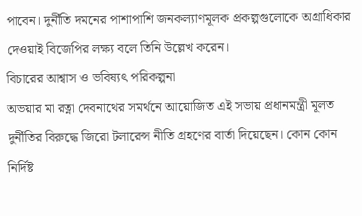পাবেন। দুর্নীতি দমনের পাশাপাশি জনকল্যাণমূলক প্রকল্পগুলোকে অগ্রাধিকার দেওয়াই বিজেপির লক্ষ্য বলে তিনি উল্লেখ করেন।
বিচারের আশ্বাস ও ভবিষ্যৎ পরিকল্পনা
অভয়ার মা রত্না দেবনাথের সমর্থনে আয়োজিত এই সভায় প্রধানমন্ত্রী মূলত দুর্নীতির বিরুদ্ধে জিরো টলারেন্স নীতি গ্রহণের বার্তা দিয়েছেন। কোন কোন নির্দিষ্ট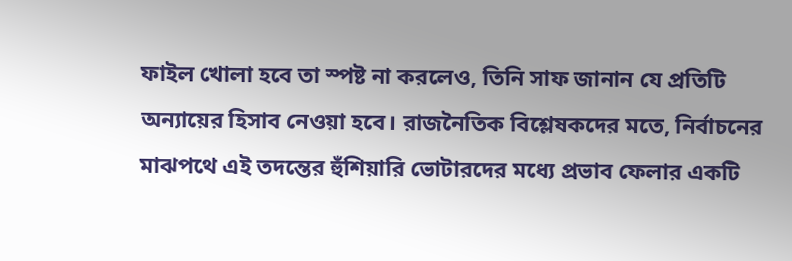ফাইল খোলা হবে তা স্পষ্ট না করলেও, তিনি সাফ জানান যে প্রতিটি অন্যায়ের হিসাব নেওয়া হবে। রাজনৈতিক বিশ্লেষকদের মতে, নির্বাচনের মাঝপথে এই তদন্তের হুঁশিয়ারি ভোটারদের মধ্যে প্রভাব ফেলার একটি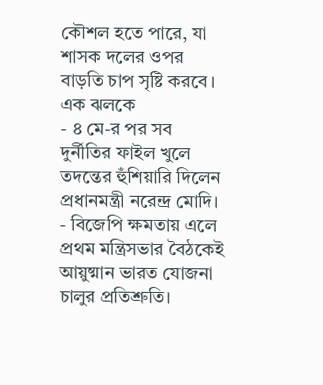কৌশল হতে পারে, যা শাসক দলের ওপর বাড়তি চাপ সৃষ্টি করবে।
এক ঝলকে
- ৪ মে-র পর সব দুর্নীতির ফাইল খুলে তদন্তের হুঁশিয়ারি দিলেন প্রধানমন্ত্রী নরেন্দ্র মোদি।
- বিজেপি ক্ষমতায় এলে প্রথম মন্ত্রিসভার বৈঠকেই আয়ুষ্মান ভারত যোজনা চালুর প্রতিশ্রুতি।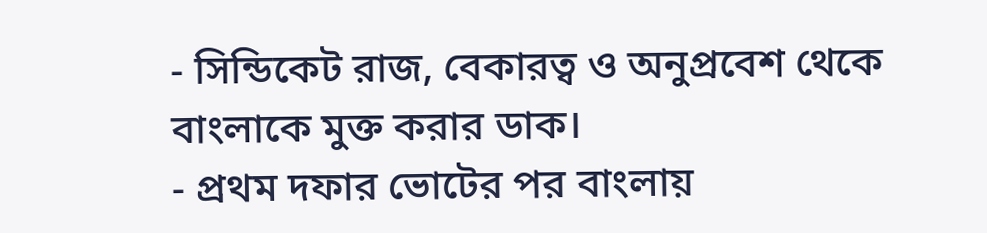- সিন্ডিকেট রাজ, বেকারত্ব ও অনুপ্রবেশ থেকে বাংলাকে মুক্ত করার ডাক।
- প্রথম দফার ভোটের পর বাংলায়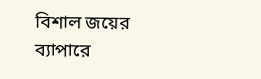বিশাল জয়ের ব্যাপারে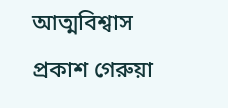আত্মবিশ্বাস প্রকাশ গেরুয়া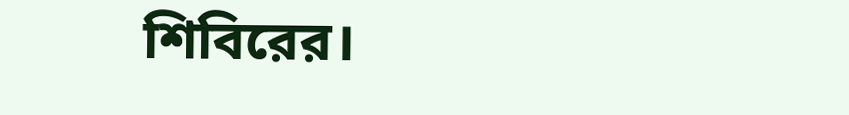শিবিরের।